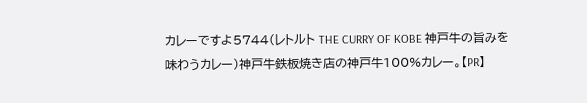カレーですよ5744(レトルト THE CURRY OF KOBE 神戸牛の旨みを味わうカレー)神戸牛鉄板焼き店の神戸牛100%カレー。【PR】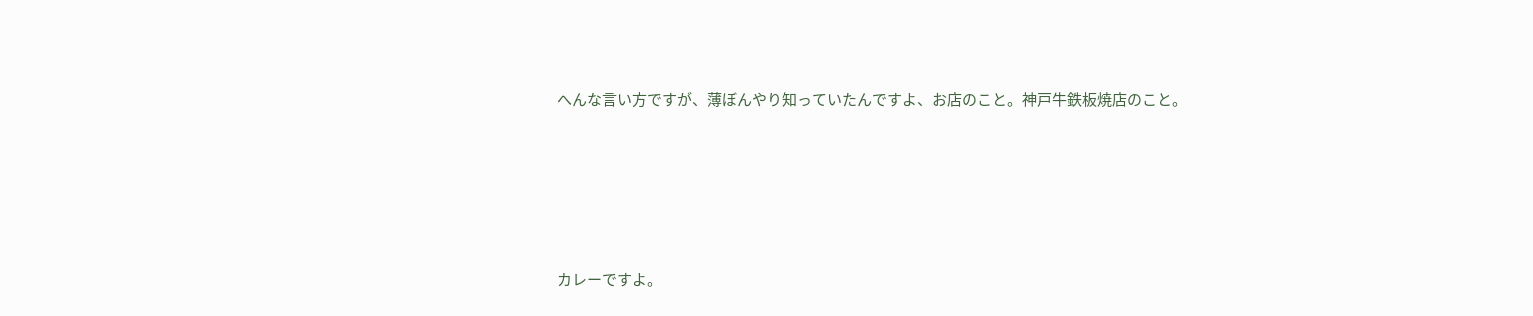へんな言い方ですが、薄ぼんやり知っていたんですよ、お店のこと。神戸牛鉄板焼店のこと。





カレーですよ。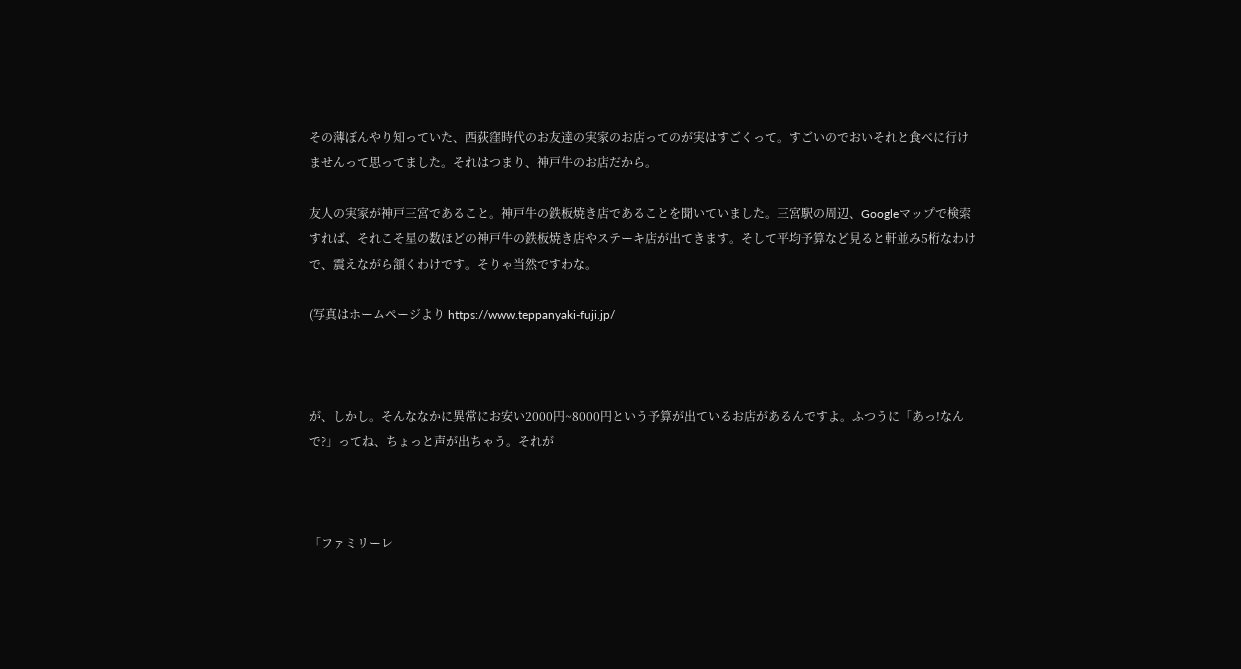その薄ぼんやり知っていた、西荻窪時代のお友達の実家のお店ってのが実はすごくって。すごいのでおいそれと食べに行けませんって思ってました。それはつまり、神戸牛のお店だから。

友人の実家が神戸三宮であること。神戸牛の鉄板焼き店であることを聞いていました。三宮駅の周辺、Googleマップで検索すれば、それこそ星の数ほどの神戸牛の鉄板焼き店やステーキ店が出てきます。そして平均予算など見ると軒並み5桁なわけで、震えながら頷くわけです。そりゃ当然ですわな。

(写真はホームページより https://www.teppanyaki-fuji.jp/



が、しかし。そんななかに異常にお安い2000円~8000円という予算が出ているお店があるんですよ。ふつうに「あっ!なんで?」ってね、ちょっと声が出ちゃう。それが



「ファミリーレ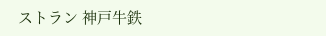ストラン 神戸牛鉄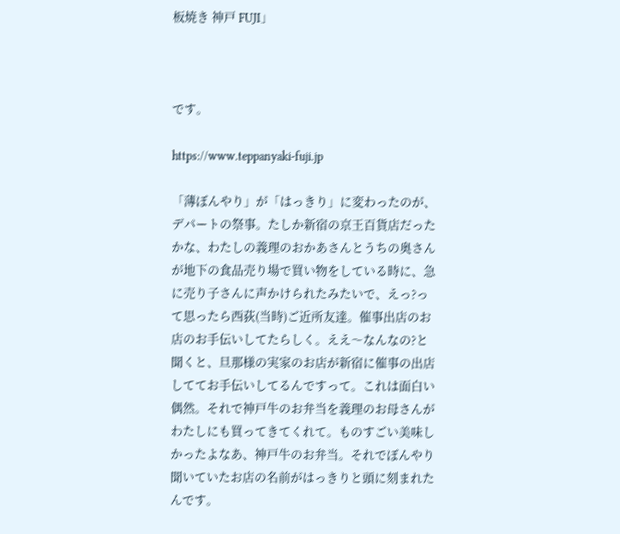板焼き 神戸 FUJI」



です。

https://www.teppanyaki-fuji.jp

「薄ぼんやり」が「はっきり」に変わったのが、デパートの祭事。たしか新宿の京王百貨店だったかな、わたしの義理のおかあさんとうちの奥さんが地下の食品売り場で買い物をしている時に、急に売り子さんに声かけられたみたいで、えっ?って思ったら西荻(当時)ご近所友達。催事出店のお店のお手伝いしてたらしく。ええ〜なんなの?と聞くと、旦那様の実家のお店が新宿に催事の出店しててお手伝いしてるんですって。これは面白い偶然。それで神戸牛のお弁当を義理のお母さんがわたしにも買ってきてくれて。ものすごい美味しかったよなあ、神戸牛のお弁当。それでぼんやり聞いていたお店の名前がはっきりと頭に刻まれたんです。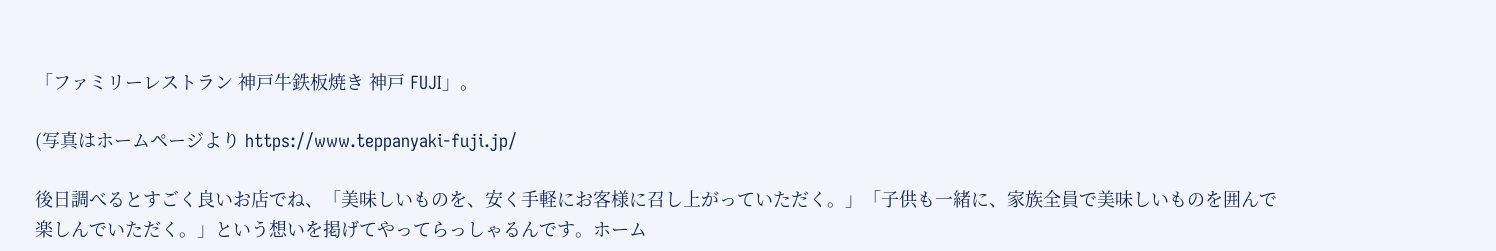「ファミリーレストラン 神戸牛鉄板焼き 神戸 FUJI」。

(写真はホームページより https://www.teppanyaki-fuji.jp/

後日調べるとすごく良いお店でね、「美味しいものを、安く手軽にお客様に召し上がっていただく。」「子供も一緒に、家族全員で美味しいものを囲んで楽しんでいただく。」という想いを掲げてやってらっしゃるんです。ホーム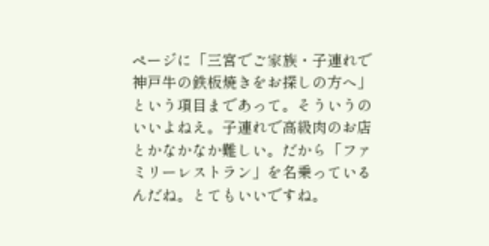ページに「三宮でご家族・子連れで神戸牛の鉄板焼きをお探しの方へ」という項目まであって。そういうのいいよねえ。子連れで高級肉のお店とかなかなか難しい。だから「ファミリーレストラン」を名乗っているんだね。とてもいいですね。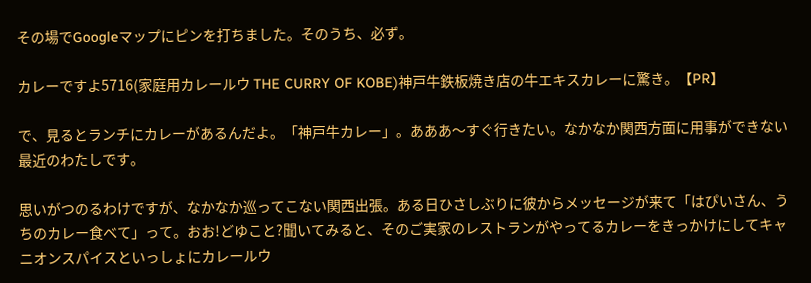その場でGoogleマップにピンを打ちました。そのうち、必ず。

カレーですよ5716(家庭用カレールウ THE CURRY OF KOBE)神戸牛鉄板焼き店の牛エキスカレーに驚き。【PR】

で、見るとランチにカレーがあるんだよ。「神戸牛カレー」。あああ〜すぐ行きたい。なかなか関西方面に用事ができない最近のわたしです。

思いがつのるわけですが、なかなか巡ってこない関西出張。ある日ひさしぶりに彼からメッセージが来て「はぴいさん、うちのカレー食べて」って。おお!どゆこと?聞いてみると、そのご実家のレストランがやってるカレーをきっかけにしてキャニオンスパイスといっしょにカレールウ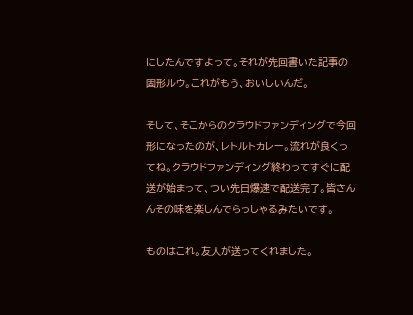にしたんですよって。それが先回書いた記事の固形ルウ。これがもう、おいしいんだ。

そして、そこからのクラウドファンディングで今回形になったのが、レトルトカレー。流れが良くってね。クラウドファンディング終わってすぐに配送が始まって、つい先日爆速で配送完了。皆さんんその味を楽しんでらっしゃるみたいです。

ものはこれ。友人が送ってくれました。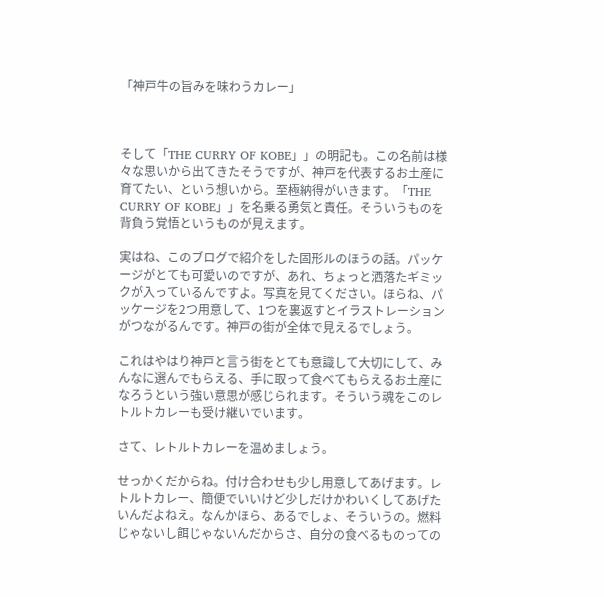「神戸牛の旨みを味わうカレー」



そして「THE CURRY OF KOBE」」の明記も。この名前は様々な思いから出てきたそうですが、神戸を代表するお土産に育てたい、という想いから。至極納得がいきます。「THE CURRY OF KOBE」」を名乗る勇気と責任。そういうものを背負う覚悟というものが見えます。

実はね、このブログで紹介をした固形ルのほうの話。パッケージがとても可愛いのですが、あれ、ちょっと洒落たギミックが入っているんですよ。写真を見てください。ほらね、パッケージを2つ用意して、1つを裏返すとイラストレーションがつながるんです。神戸の街が全体で見えるでしょう。

これはやはり神戸と言う街をとても意識して大切にして、みんなに選んでもらえる、手に取って食べてもらえるお土産になろうという強い意思が感じられます。そういう魂をこのレトルトカレーも受け継いでいます。

さて、レトルトカレーを温めましょう。

せっかくだからね。付け合わせも少し用意してあげます。レトルトカレー、簡便でいいけど少しだけかわいくしてあげたいんだよねえ。なんかほら、あるでしょ、そういうの。燃料じゃないし餌じゃないんだからさ、自分の食べるものっての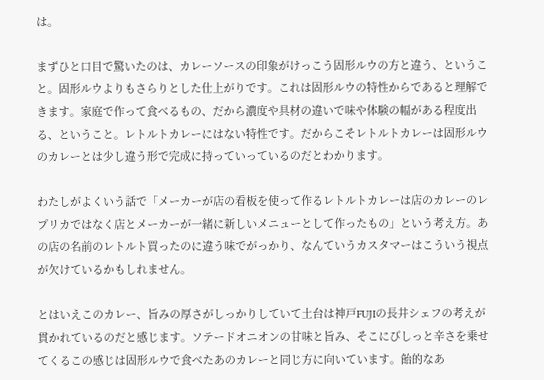は。

まずひと口目で驚いたのは、カレーソースの印象がけっこう固形ルウの方と違う、ということ。固形ルウよりもさらりとした仕上がりです。これは固形ルウの特性からであると理解できます。家庭で作って食べるもの、だから濃度や具材の違いで味や体験の幅がある程度出る、ということ。レトルトカレーにはない特性です。だからこそレトルトカレーは固形ルウのカレーとは少し違う形で完成に持っていっているのだとわかります。

わたしがよくいう話で「メーカーが店の看板を使って作るレトルトカレーは店のカレーのレプリカではなく店とメーカーが一緒に新しいメニューとして作ったもの」という考え方。あの店の名前のレトルト買ったのに違う味でがっかり、なんていうカスタマーはこういう視点が欠けているかもしれません。

とはいえこのカレー、旨みの厚さがしっかりしていて土台は神戸FUJIの長井シェフの考えが貫かれているのだと感じます。ソテードオニオンの甘味と旨み、そこにびしっと辛さを乗せてくるこの感じは固形ルウで食べたあのカレーと同じ方に向いています。飴的なあ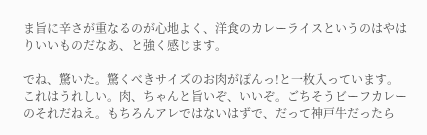ま旨に辛さが重なるのが心地よく、洋食のカレーライスというのはやはりいいものだなあ、と強く感じます。

でね、驚いた。驚くべきサイズのお肉がぽんっ!と一枚入っています。これはうれしい。肉、ちゃんと旨いぞ、いいぞ。ごちそうビーフカレーのそれだねえ。もちろんアレではないはずで、だって神戸牛だったら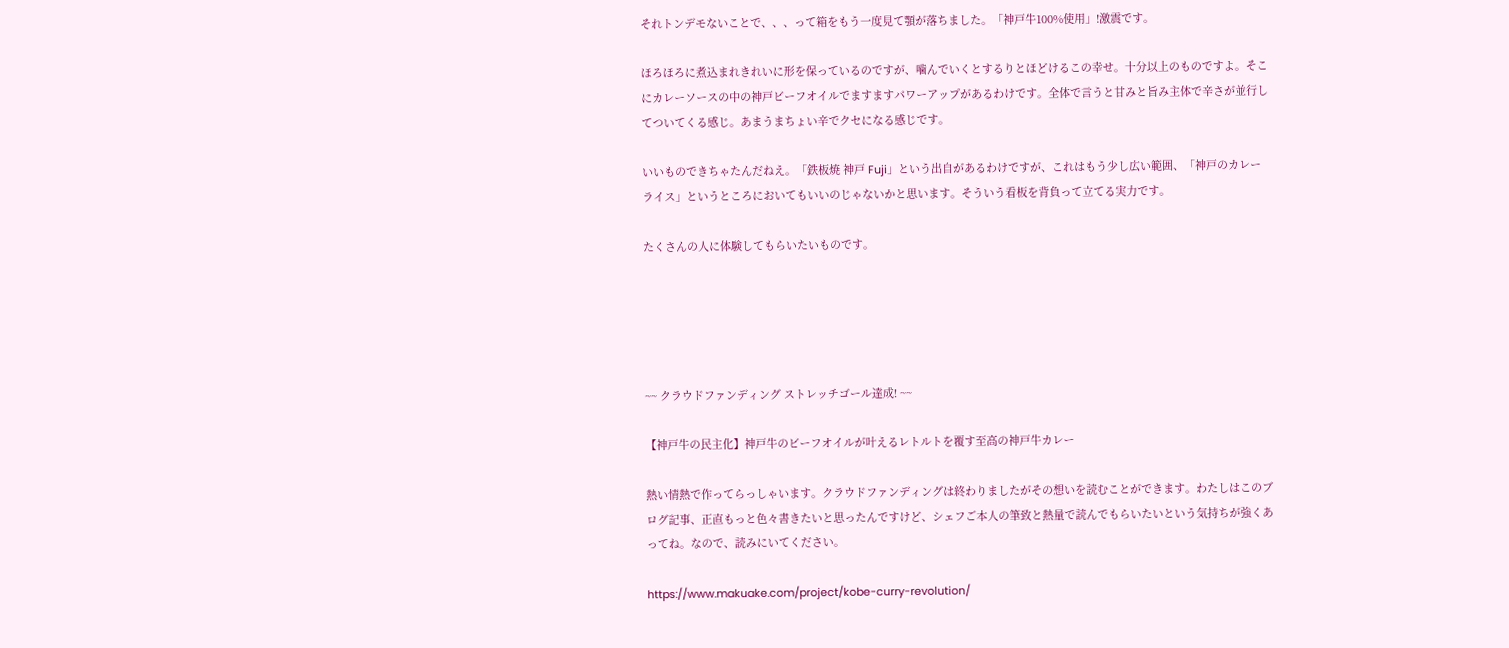それトンデモないことで、、、って箱をもう一度見て顎が落ちました。「神戸牛100%使用」!激震です。

ほろほろに煮込まれきれいに形を保っているのですが、噛んでいくとするりとほどけるこの幸せ。十分以上のものですよ。そこにカレーソースの中の神戸ビーフオイルでますますパワーアップがあるわけです。全体で言うと甘みと旨み主体で辛さが並行してついてくる感じ。あまうまちょい辛でクセになる感じです。

いいものできちゃたんだねえ。「鉄板焼 神戸 Fuji」という出自があるわけですが、これはもう少し広い範囲、「神戸のカレーライス」というところにおいてもいいのじゃないかと思います。そういう看板を背負って立てる実力です。

たくさんの人に体験してもらいたいものです。





~~ クラウドファンディング ストレッチゴール達成! ~~

【神戸牛の民主化】神戸牛のビーフオイルが叶えるレトルトを覆す至高の神戸牛カレー

熱い情熱で作ってらっしゃいます。クラウドファンディングは終わりましたがその想いを読むことができます。わたしはこのブログ記事、正直もっと色々書きたいと思ったんですけど、シェフご本人の筆致と熱量で読んでもらいたいという気持ちが強くあってね。なので、読みにいてください。

https://www.makuake.com/project/kobe-curry-revolution/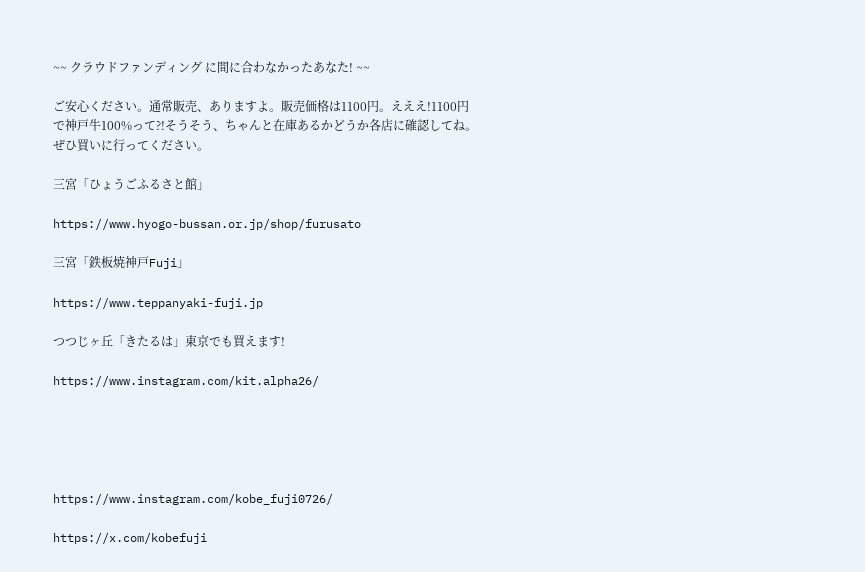~~ クラウドファンディング に間に合わなかったあなた! ~~

ご安心ください。通常販売、ありますよ。販売価格は1100円。えええ!1100円で神戸牛100%って?!そうそう、ちゃんと在庫あるかどうか各店に確認してね。ぜひ買いに行ってください。

三宮「ひょうごふるさと館」

https://www.hyogo-bussan.or.jp/shop/furusato

三宮「鉄板焼神戸Fuji」

https://www.teppanyaki-fuji.jp

つつじヶ丘「きたるは」東京でも買えます!

https://www.instagram.com/kit.alpha26/





https://www.instagram.com/kobe_fuji0726/

https://x.com/kobefuji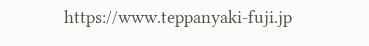https://www.teppanyaki-fuji.jp